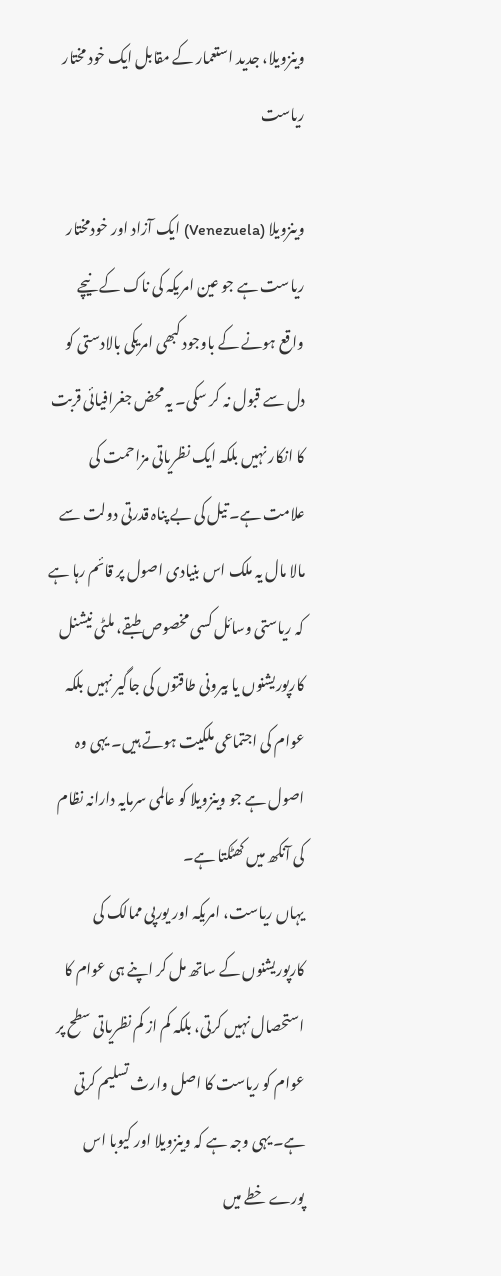وینزویلا، جدید استعمار کے مقابل ایک خود مختار ریاست

وینزویلا (Venezuela) ایک آزاد اور خودمختار ریاست ہے جو عین امریکہ کی ناک کے نیچے واقع ہونے کے باوجود کبھی امریکی بالادستی کو دل سے قبول نہ کر سکی۔ یہ محض جغرافیائی قربت کا انکار نہیں بلکہ ایک نظریاتی مزاحمت کی علامت ہے۔ تیل کی بے پناہ قدرتی دولت سے مالا مال یہ ملک اس بنیادی اصول پر قائم رہا ہے کہ ریاستی وسائل کسی مخصوص طبقے، ملٹی نیشنل کارپوریشنوں یا بیرونی طاقتوں کی جاگیر نہیں بلکہ عوام کی اجتماعی ملکیت ہوتے ہیں۔ یہی وہ اصول ہے جو وینزویلا کو عالمی سرمایہ دارانہ نظام کی آنکھ میں کھٹکتا ہے۔
یہاں ریاست، امریکہ اور یورپی ممالک کی کارپوریشنوں کے ساتھ مل کر اپنے ہی عوام کا استحصال نہیں کرتی، بلکہ کم از کم نظریاتی سطح پر عوام کو ریاست کا اصل وارث تسلیم کرتی ہے۔ یہی وجہ ہے کہ وینزویلا اور کیوبا اس پورے خطے میں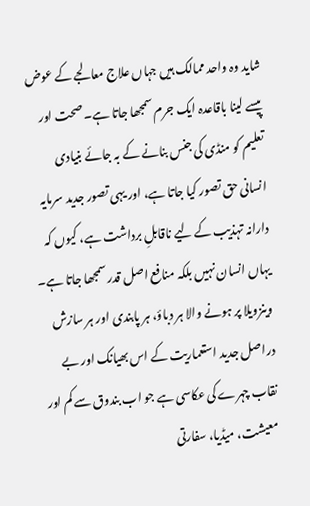شاید وہ واحد ممالک ہیں جہاں علاج معالجے کے عوض پیسے لینا باقاعدہ ایک جرم سمجھا جاتا ہے۔ صحت اور تعلیم کو منڈی کی جنس بنانے کے بہ جائے بنیادی انسانی حق تصور کیا جاتا ہے، اور یہی تصور جدید سرمایہ دارانہ تہذیب کے لیے ناقابلِ برداشت ہے، کیوں کہ یہاں انسان نہیں بلکہ منافع اصل قدر سمجھا جاتا ہے۔
وینزویلا پر ہونے والا ہر دباؤ، ہر پابندی اور ہر سازش دراصل جدید استعماریت کے اس بھیانک اور بے نقاب چہرے کی عکاسی ہے جو اب بندوق سے کم اور معیشت، میڈیا، سفارتی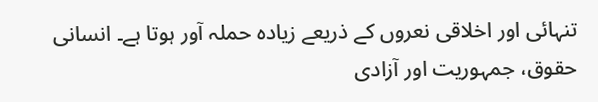تنہائی اور اخلاقی نعروں کے ذریعے زیادہ حملہ آور ہوتا ہے۔ انسانی حقوق، جمہوریت اور آزادی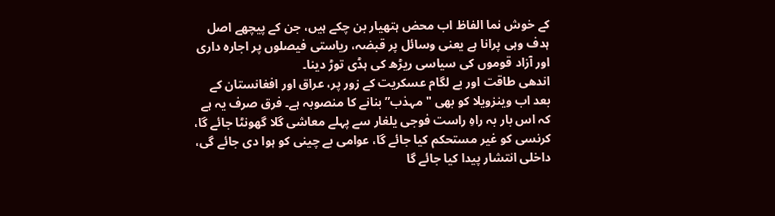کے خوش نما الفاظ اب محض ہتھیار بن چکے ہیں، جن کے پیچھے اصل ہدف وہی پرانا ہے یعنی وسائل پر قبضہ، ریاستی فیصلوں پر اجارہ داری اور آزاد قوموں کی سیاسی ریڑھ کی ہڈی توڑ دینا۔
اندھی طاقت اور بے لگام عسکریت کے زور پر، عراق اور افغانستان کے بعد اب وینزویلا کو بھی "مہذب” بنانے کا منصوبہ ہے۔ فرق صرف یہ ہے کہ اس بار بہ راہِ راست فوجی یلغار سے پہلے معاشی گلا گھونٹا جائے گا، کرنسی کو غیر مستحکم کیا جائے گا، عوامی بے چینی کو ہوا دی جائے گی، داخلی انتشار پیدا کیا جائے گا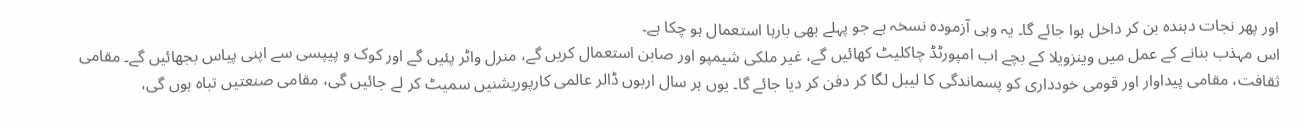اور پھر نجات دہندہ بن کر داخل ہوا جائے گا۔ یہ وہی آزمودہ نسخہ ہے جو پہلے بھی بارہا استعمال ہو چکا ہے۔
اس مہذب بنانے کے عمل میں وینزویلا کے بچے اب امپورٹڈ چاکلیٹ کھائیں گے، غیر ملکی شیمپو اور صابن استعمال کریں گے، منرل واٹر پئیں گے اور کوک و پیپسی سے اپنی پیاس بجھائیں گے۔ مقامی ثقافت، مقامی پیداوار اور قومی خودداری کو پسماندگی کا لیبل لگا کر دفن کر دیا جائے گا۔ یوں ہر سال اربوں ڈالر عالمی کارپوریشنیں سمیٹ کر لے جائیں گی، مقامی صنعتیں تباہ ہوں گی،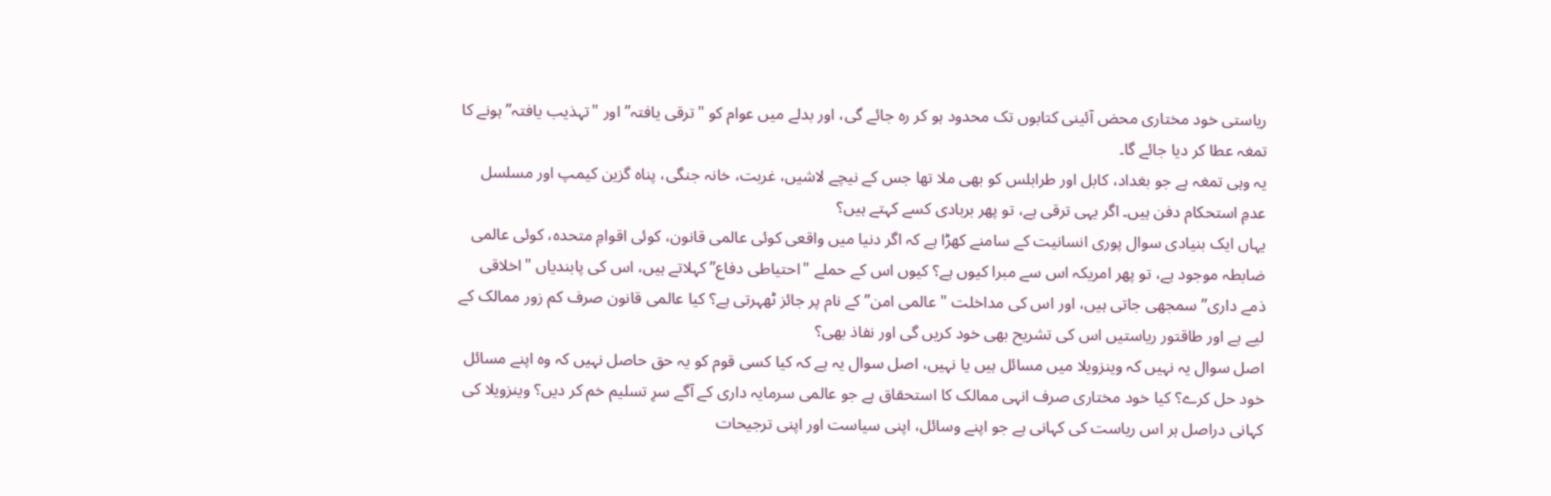ریاستی خود مختاری محض آئینی کتابوں تک محدود ہو کر رہ جائے گی، اور بدلے میں عوام کو "ترقی یافتہ” اور "تہذیب یافتہ” ہونے کا تمغہ عطا کر دیا جائے گا۔
یہ وہی تمغہ ہے جو بغداد، کابل اور طرابلس کو بھی ملا تھا جس کے نیچے لاشیں، غربت، خانہ جنگی، پناہ گزین کیمپ اور مسلسل عدمِ استحکام دفن ہیں۔ اگر یہی ترقی ہے، تو پھر بربادی کسے کہتے ہیں؟
یہاں ایک بنیادی سوال پوری انسانیت کے سامنے کھڑا ہے کہ اگر دنیا میں واقعی کوئی عالمی قانون، کوئی اقوامِ متحدہ، کوئی عالمی ضابطہ موجود ہے، تو پھر امریکہ اس سے مبرا کیوں ہے؟ کیوں اس کے حملے "احتیاطی دفاع” کہلاتے ہیں، اس کی پابندیاں "اخلاقی ذمے داری” سمجھی جاتی ہیں، اور اس کی مداخلت "عالمی امن” کے نام پر جائز ٹھہرتی ہے؟ کیا عالمی قانون صرف کم زور ممالک کے لیے ہے اور طاقتور ریاستیں اس کی تشریح بھی خود کریں گی اور نفاذ بھی؟
اصل سوال یہ نہیں کہ وینزویلا میں مسائل ہیں یا نہیں، اصل سوال یہ ہے کہ کیا کسی قوم کو یہ حق حاصل نہیں کہ وہ اپنے مسائل خود حل کرے؟ کیا خود مختاری صرف انہی ممالک کا استحقاق ہے جو عالمی سرمایہ داری کے آگے سرِ تسلیم خم کر دیں؟ وینزویلا کی کہانی دراصل ہر اس ریاست کی کہانی ہے جو اپنے وسائل، اپنی سیاست اور اپنی ترجیحات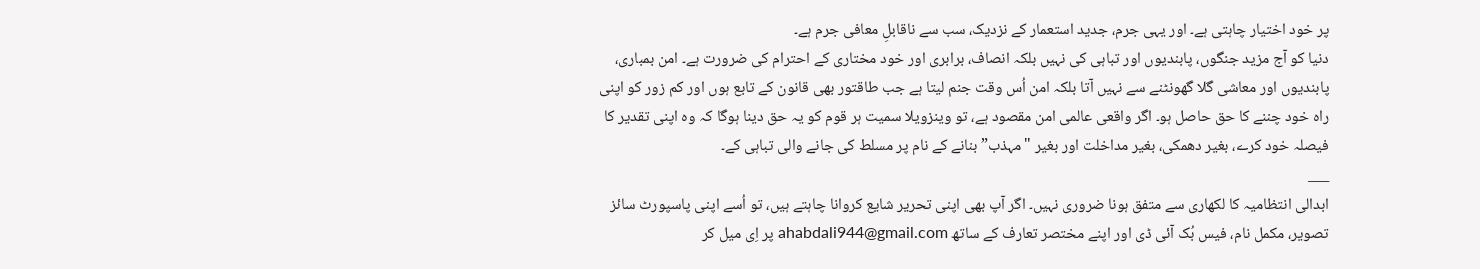پر خود اختیار چاہتی ہے۔ اور یہی جرم، جدید استعمار کے نزدیک، سب سے ناقابلِ معافی جرم ہے۔
دنیا کو آج مزید جنگوں، پابندیوں اور تباہی کی نہیں بلکہ انصاف، برابری اور خود مختاری کے احترام کی ضرورت ہے۔ امن بمباری، پابندیوں اور معاشی گلا گھونٹنے سے نہیں آتا بلکہ امن اُس وقت جنم لیتا ہے جب طاقتور بھی قانون کے تابع ہوں اور کم زور کو اپنی راہ خود چننے کا حق حاصل ہو۔ اگر واقعی عالمی امن مقصود ہے، تو وینزویلا سمیت ہر قوم کو یہ حق دینا ہوگا کہ وہ اپنی تقدیر کا فیصلہ خود کرے، بغیر دھمکی، بغیر مداخلت اور بغیر "مہذب” بنانے کے نام پر مسلط کی جانے والی تباہی کے۔
___
ابدالى انتظامیہ کا لکھاری سے متفق ہونا ضروری نہیں۔ اگر آپ بھی اپنی تحریر شایع کروانا چاہتے ہیں، تو اُسے اپنی پاسپورٹ سائز تصویر، مکمل نام، فیس بُک آئی ڈی اور اپنے مختصر تعارف کے ساتھ ahabdali944@gmail.com پر اِی میل کر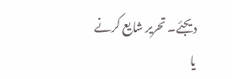دیجئے۔ تحریر شایع کرنے یا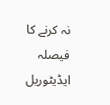نہ کرنے کا فیصلہ ایڈیٹوریل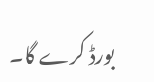بورڈ کرے گا۔